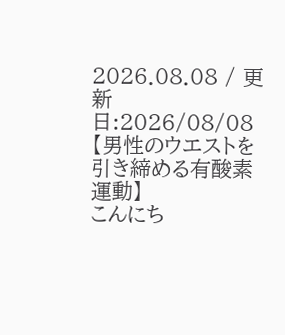2026.08.08 / 更新日:2026/08/08
【男性のウエストを引き締める有酸素運動】
こんにち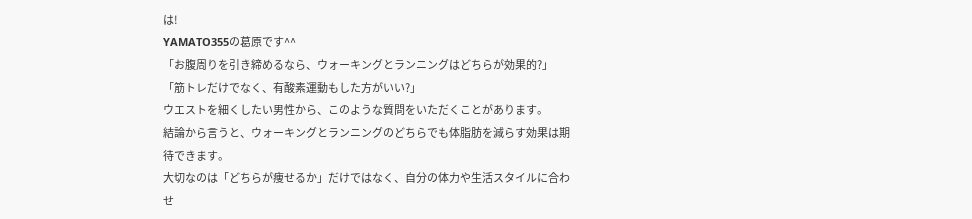は!
YAMATO355の葛原です^^
「お腹周りを引き締めるなら、ウォーキングとランニングはどちらが効果的?」
「筋トレだけでなく、有酸素運動もした方がいい?」
ウエストを細くしたい男性から、このような質問をいただくことがあります。
結論から言うと、ウォーキングとランニングのどちらでも体脂肪を減らす効果は期待できます。
大切なのは「どちらが痩せるか」だけではなく、自分の体力や生活スタイルに合わせ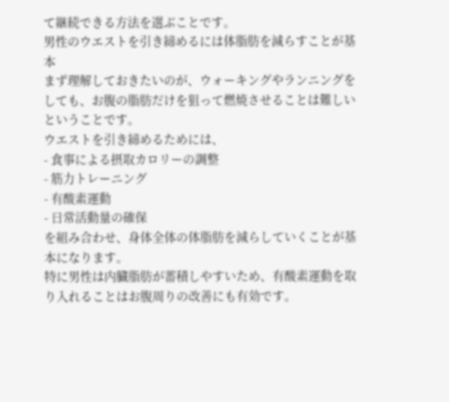て継続できる方法を選ぶことです。
男性のウエストを引き締めるには体脂肪を減らすことが基本
まず理解しておきたいのが、ウォーキングやランニングをしても、お腹の脂肪だけを狙って燃焼させることは難しいということです。
ウエストを引き締めるためには、
- 食事による摂取カロリーの調整
- 筋力トレーニング
- 有酸素運動
- 日常活動量の確保
を組み合わせ、身体全体の体脂肪を減らしていくことが基本になります。
特に男性は内臓脂肪が蓄積しやすいため、有酸素運動を取り入れることはお腹周りの改善にも有効です。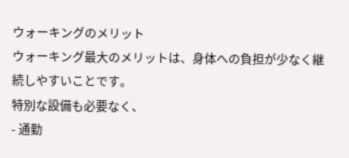ウォーキングのメリット
ウォーキング最大のメリットは、身体への負担が少なく継続しやすいことです。
特別な設備も必要なく、
- 通勤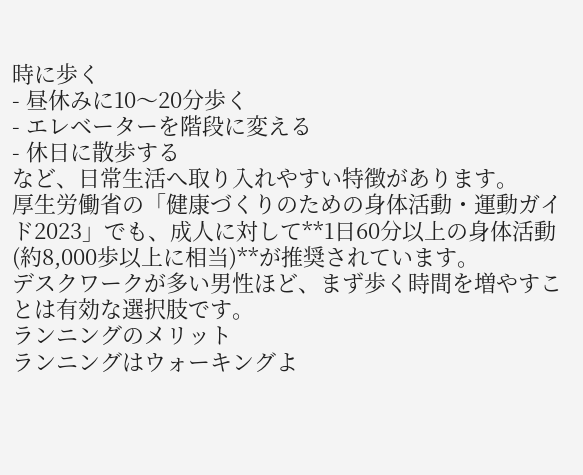時に歩く
- 昼休みに10〜20分歩く
- エレベーターを階段に変える
- 休日に散歩する
など、日常生活へ取り入れやすい特徴があります。
厚生労働省の「健康づくりのための身体活動・運動ガイド2023」でも、成人に対して**1日60分以上の身体活動(約8,000歩以上に相当)**が推奨されています。
デスクワークが多い男性ほど、まず歩く時間を増やすことは有効な選択肢です。
ランニングのメリット
ランニングはウォーキングよ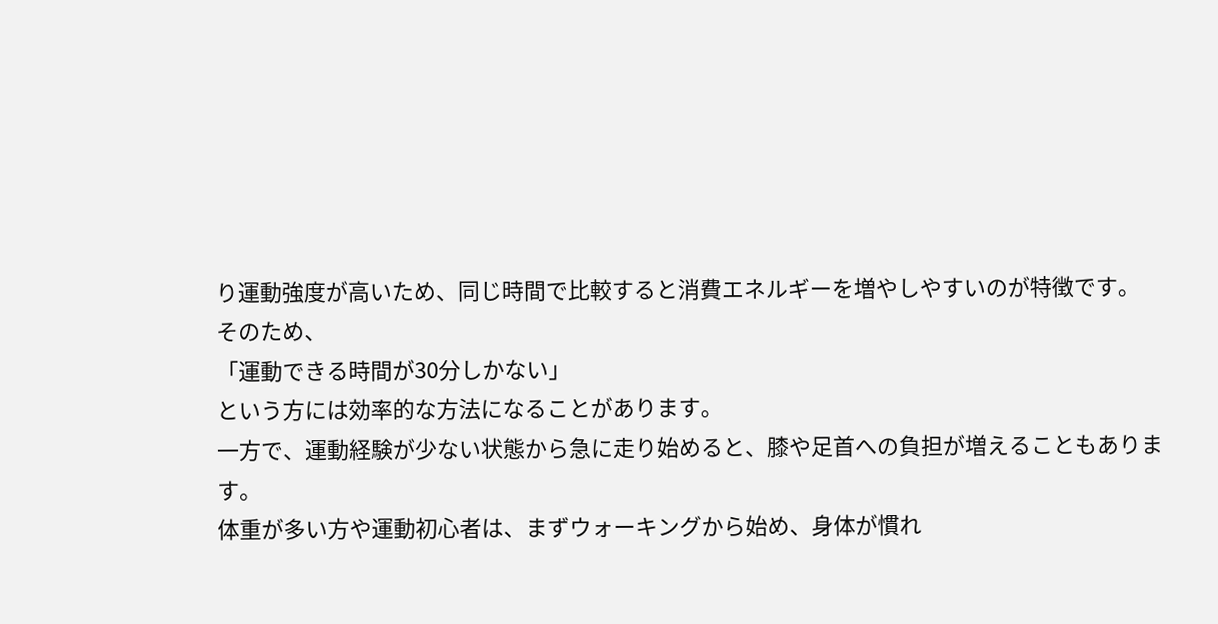り運動強度が高いため、同じ時間で比較すると消費エネルギーを増やしやすいのが特徴です。
そのため、
「運動できる時間が30分しかない」
という方には効率的な方法になることがあります。
一方で、運動経験が少ない状態から急に走り始めると、膝や足首への負担が増えることもあります。
体重が多い方や運動初心者は、まずウォーキングから始め、身体が慣れ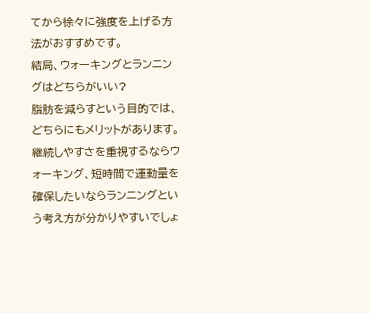てから徐々に強度を上げる方法がおすすめです。
結局、ウォーキングとランニングはどちらがいい?
脂肪を減らすという目的では、どちらにもメリットがあります。
継続しやすさを重視するならウォーキング、短時間で運動量を確保したいならランニングという考え方が分かりやすいでしょ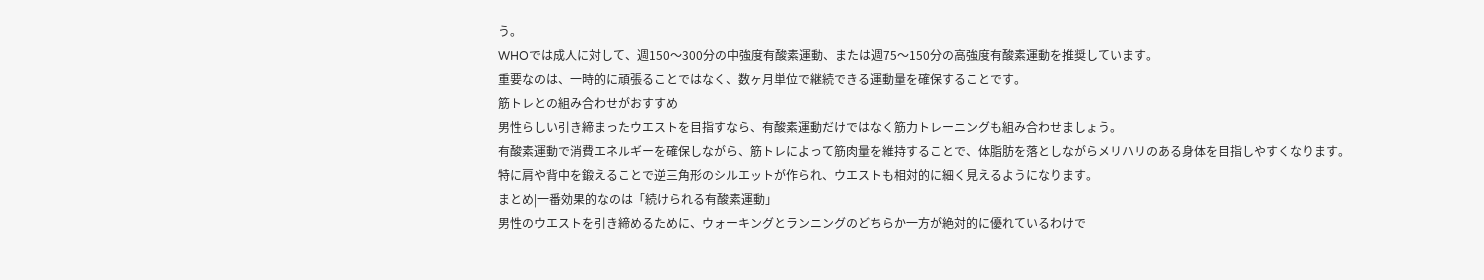う。
WHOでは成人に対して、週150〜300分の中強度有酸素運動、または週75〜150分の高強度有酸素運動を推奨しています。
重要なのは、一時的に頑張ることではなく、数ヶ月単位で継続できる運動量を確保することです。
筋トレとの組み合わせがおすすめ
男性らしい引き締まったウエストを目指すなら、有酸素運動だけではなく筋力トレーニングも組み合わせましょう。
有酸素運動で消費エネルギーを確保しながら、筋トレによって筋肉量を維持することで、体脂肪を落としながらメリハリのある身体を目指しやすくなります。
特に肩や背中を鍛えることで逆三角形のシルエットが作られ、ウエストも相対的に細く見えるようになります。
まとめ|一番効果的なのは「続けられる有酸素運動」
男性のウエストを引き締めるために、ウォーキングとランニングのどちらか一方が絶対的に優れているわけで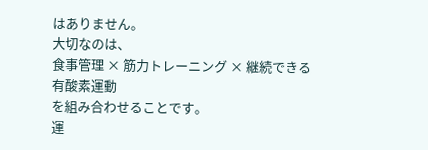はありません。
大切なのは、
食事管理 × 筋力トレーニング × 継続できる有酸素運動
を組み合わせることです。
運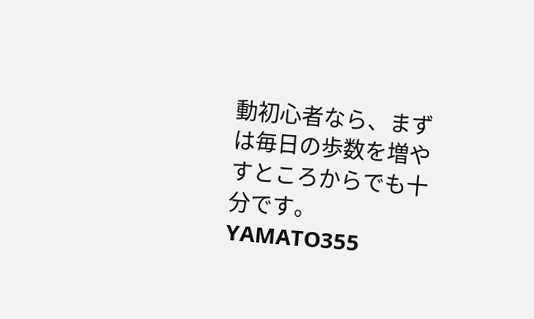動初心者なら、まずは毎日の歩数を増やすところからでも十分です。
YAMATO355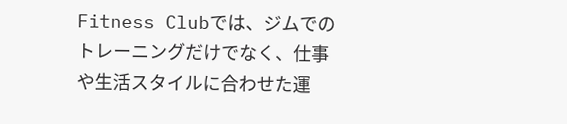Fitness Clubでは、ジムでのトレーニングだけでなく、仕事や生活スタイルに合わせた運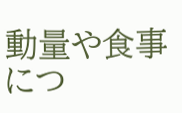動量や食事につ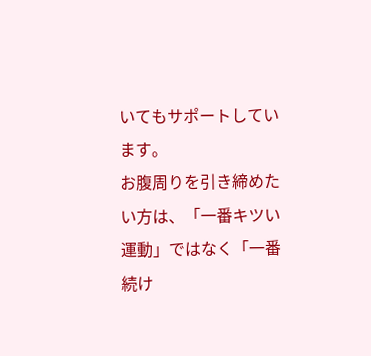いてもサポートしています。
お腹周りを引き締めたい方は、「一番キツい運動」ではなく「一番続け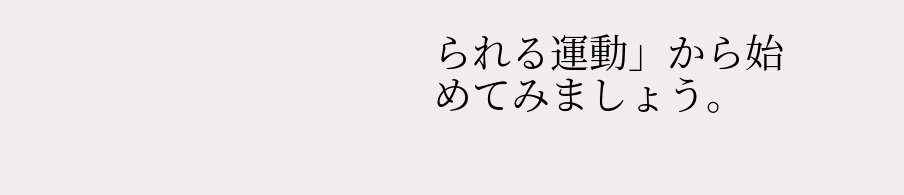られる運動」から始めてみましょう。